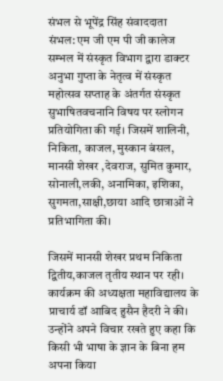संभल से भूपेंद्र सिंह संवाददाता
संभल: एम जी एम पी जी कालेज सम्भल में संस्कृत विभाग द्वारा डाक्टर अनुभा गुप्ता के नेतृत्व में संस्कृत महोत्सव सप्ताह के अंतर्गत संस्कृत सुभाषितवचनानि विषय पर स्लोगन प्रतियोगिता की गई। जिसमें शालिनी, निकिता, काजल, मुस्कान बंसल, मानसी शेखर ,देवराज, सुमित कुमार, सोनाली,लकी, अनामिका, इशिका, सुगमता,साक्षी,छाया आदि छात्राओं ने प्रतिभागिता की।

जिसमें मानसी शेखर प्रथम निकिता द्वितीय,काजल तृतीय स्थान पर रही। कार्यक्रम की अध्यक्षता महाविद्यालय के प्राचार्य डॉ आबिद हुसैन हैदरी ने की। उन्होंने अपने विचार रखते हुए कहा कि किसी भी भाषा के ज्ञान के बिना हम अपना किया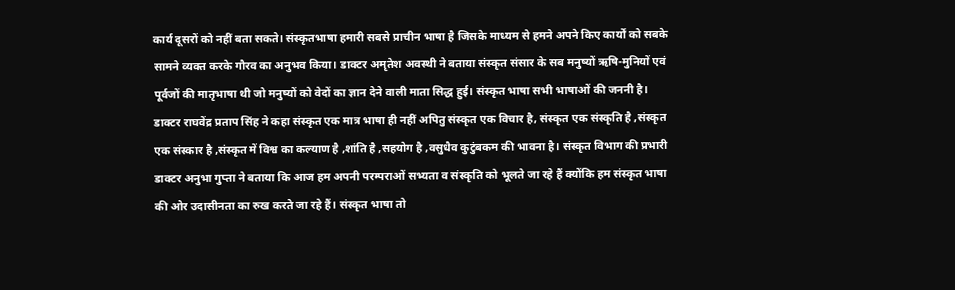कार्य दूसरों को नहीं बता सकते। संस्कृतभाषा हमारी सबसे प्राचीन भाषा है जिसके माध्यम से हमने अपने किए कार्यों को सबके सामने व्यक्त करके गौरव का अनुभव किया। डाक्टर अमृतेश अवस्थी ने बताया संस्कृत संसार के सब मनुष्यों ऋषि-मुनियों एवं पूर्वजों की मातृभाषा थी जो मनुष्यों को वेदों का ज्ञान देने वाली माता सिद्ध हुई। संस्कृत भाषा सभी भाषाओं की जननी है।
डाक्टर राघवेंद्र प्रताप सिंह ने कहा संस्कृत एक मात्र भाषा ही नहीं अपितु संस्कृत एक विचार है, संस्कृत एक संस्कृति है ,संस्कृत एक संस्कार है ,संस्कृत में विश्व का कल्याण है ,शांति है ,सहयोग है ,वसुधैव कुटुंबकम की भावना है। संस्कृत विभाग की प्रभारी डाक्टर अनुभा गुप्ता ने बताया कि आज हम अपनी परम्पराओं सभ्यता व संस्कृति को भूलते जा रहे हैं क्योंकि हम संस्कृत भाषा की ओर उदासीनता का रुख करते जा रहे हैं। संस्कृत भाषा तो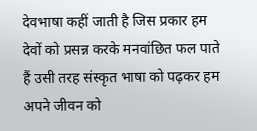देवभाषा कहीं जाती है जिस प्रकार हम देवों को प्रसन्न करके मनवांछित फल पाते हैं उसी तरह संस्कृत भाषा को पढ़कर हम अपने जीवन को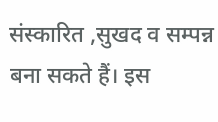संस्कारित ,सुखद व सम्पन्न बना सकते हैं। इस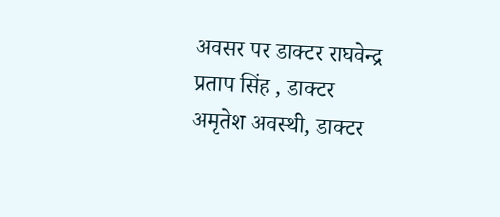अवसर पर डाक्टर राघवेन्द्र प्रताप सिंह , डाक्टर अमृतेश अवस्थी, डाक्टर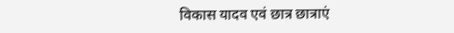विकास यादव एवं छात्र छात्राएं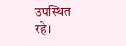उपस्थित रहे।